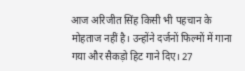आज अरिजीत सिंह किसी भी पहचान के मोहताज नहीं है। उन्होंने दर्जनों फिल्मों में गाना गया और सैकड़ो हिट गाने दिए। 27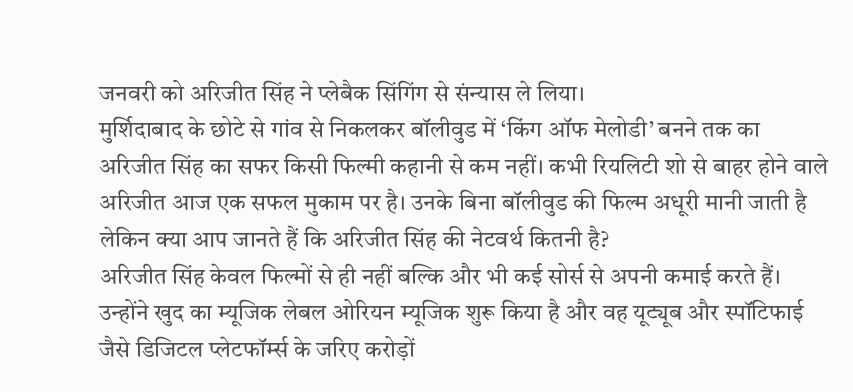जनवरी को अरिजीत सिंह ने प्लेबैक सिंगिंग से संन्यास ले लिया।
मुर्शिदाबाद के छोटे से गांव से निकलकर बॉलीवुड में ‘किंग ऑफ मेलोडी’ बनने तक का अरिजीत सिंह का सफर किसी फिल्मी कहानी से कम नहीं। कभी रियलिटी शो से बाहर होने वाले अरिजीत आज एक सफल मुकाम पर है। उनके बिना बॉलीवुड की फिल्म अधूरी मानी जाती है लेकिन क्या आप जानते हैं कि अरिजीत सिंह की नेटवर्थ कितनी है?
अरिजीत सिंह केवल फिल्मों से ही नहीं बल्कि और भी कई सोर्स से अपनी कमाई करते हैं। उन्होंने खुद का म्यूजिक लेबल ओरियन म्यूजिक शुरू किया है और वह यूट्यूब और स्पॉटिफाई जैसे डिजिटल प्लेटफॉर्म्स के जरिए करोड़ों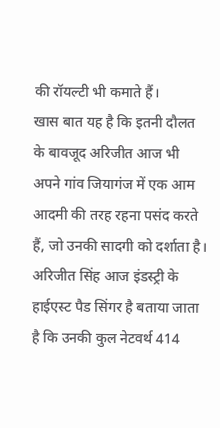की रॉयल्टी भी कमाते हैं।
खास बात यह है कि इतनी दौलत के बावजूद अरिजीत आज भी अपने गांव जियागंज में एक आम आदमी की तरह रहना पसंद करते हैं, जो उनकी सादगी को दर्शाता है।
अरिजीत सिंह आज इंडस्ट्री के हाईएस्ट पैड सिंगर है बताया जाता है कि उनकी कुल नेटवर्थ 414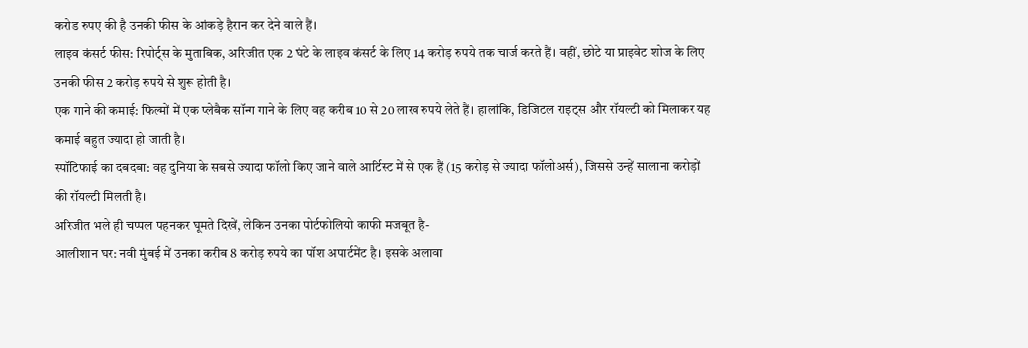करोड रुपए की है उनकी फीस के आंकड़े हैरान कर देने वाले हैं।
लाइव कंसर्ट फीस: रिपोर्ट्स के मुताबिक, अरिजीत एक 2 घंटे के लाइव कंसर्ट के लिए 14 करोड़ रुपये तक चार्ज करते हैं। वहीं, छोटे या प्राइवेट शोज के लिए उनकी फीस 2 करोड़ रुपये से शुरू होती है।
एक गाने की कमाई: फिल्मों में एक प्लेबैक सॉन्ग गाने के लिए वह करीब 10 से 20 लाख रुपये लेते हैं। हालांकि, डिजिटल राइट्स और रॉयल्टी को मिलाकर यह कमाई बहुत ज्यादा हो जाती है।
स्पॉटिफाई का दबदबा: वह दुनिया के सबसे ज्यादा फॉलो किए जाने वाले आर्टिस्ट में से एक हैं (15 करोड़ से ज्यादा फॉलोअर्स), जिससे उन्हें सालाना करोड़ों की रॉयल्टी मिलती है।
अरिजीत भले ही चप्पल पहनकर घूमते दिखें, लेकिन उनका पोर्टफोलियो काफी मजबूत है-
आलीशान घर: नवी मुंबई में उनका करीब 8 करोड़ रुपये का पॉश अपार्टमेंट है। इसके अलावा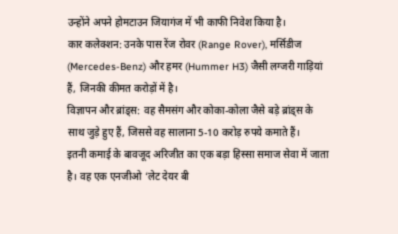उन्होंने अपने होमटाउन जियागंज में भी काफी निवेश किया है।
कार कलेक्शन: उनके पास रेंज रोवर (Range Rover), मर्सिडीज (Mercedes-Benz) और हमर (Hummer H3) जैसी लग्जरी गाड़ियां हैं, जिनकी कीमत करोड़ों में है।
विज्ञापन और ब्रांड्स: वह सैमसंग और कोका-कोला जैसे बड़े ब्रांड्स के साथ जुड़े हुए हैं, जिससे वह सालाना 5-10 करोड़ रुपये कमाते हैं।
इतनी कमाई के बावजूद अरिजीत का एक बड़ा हिस्सा समाज सेवा में जाता है। वह एक एनजीओ ‘लेट देयर बी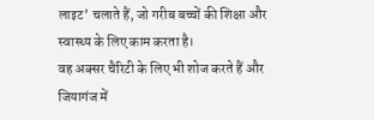लाइट’ चलाते हैं, जो गरीब बच्चों की शिक्षा और स्वास्थ्य के लिए काम करता है।
वह अक्सर चैरिटी के लिए भी शोज करते हैं और जियागंज में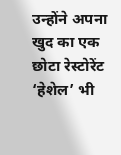उन्होंने अपना खुद का एक छोटा रेस्टोरेंट ‘हेशेल’ भी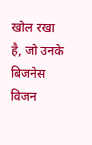खोल रखा है, जो उनके बिजनेस विजन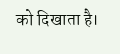को दिखाता है।